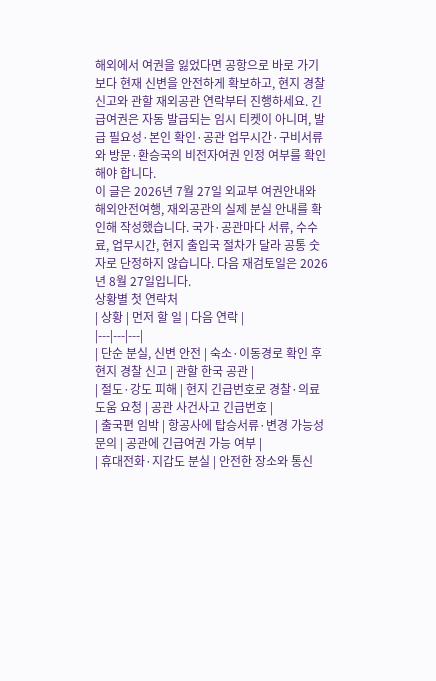해외에서 여권을 잃었다면 공항으로 바로 가기보다 현재 신변을 안전하게 확보하고, 현지 경찰 신고와 관할 재외공관 연락부터 진행하세요. 긴급여권은 자동 발급되는 임시 티켓이 아니며, 발급 필요성·본인 확인·공관 업무시간·구비서류와 방문·환승국의 비전자여권 인정 여부를 확인해야 합니다.
이 글은 2026년 7월 27일 외교부 여권안내와 해외안전여행, 재외공관의 실제 분실 안내를 확인해 작성했습니다. 국가·공관마다 서류, 수수료, 업무시간, 현지 출입국 절차가 달라 공통 숫자로 단정하지 않습니다. 다음 재검토일은 2026년 8월 27일입니다.
상황별 첫 연락처
| 상황 | 먼저 할 일 | 다음 연락 |
|---|---|---|
| 단순 분실, 신변 안전 | 숙소·이동경로 확인 후 현지 경찰 신고 | 관할 한국 공관 |
| 절도·강도 피해 | 현지 긴급번호로 경찰·의료 도움 요청 | 공관 사건사고 긴급번호 |
| 출국편 임박 | 항공사에 탑승서류·변경 가능성 문의 | 공관에 긴급여권 가능 여부 |
| 휴대전화·지갑도 분실 | 안전한 장소와 통신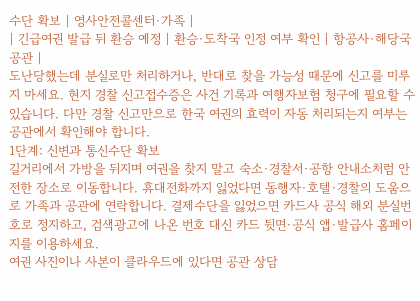수단 확보 | 영사안전콜센터·가족 |
| 긴급여권 발급 뒤 환승 예정 | 환승·도착국 인정 여부 확인 | 항공사·해당국 공관 |
도난당했는데 분실로만 처리하거나, 반대로 찾을 가능성 때문에 신고를 미루지 마세요. 현지 경찰 신고접수증은 사건 기록과 여행자보험 청구에 필요할 수 있습니다. 다만 경찰 신고만으로 한국 여권의 효력이 자동 처리되는지 여부는 공관에서 확인해야 합니다.
1단계: 신변과 통신수단 확보
길거리에서 가방을 뒤지며 여권을 찾지 말고 숙소·경찰서·공항 안내소처럼 안전한 장소로 이동합니다. 휴대전화까지 잃었다면 동행자·호텔·경찰의 도움으로 가족과 공관에 연락합니다. 결제수단을 잃었으면 카드사 공식 해외 분실번호로 정지하고, 검색광고에 나온 번호 대신 카드 뒷면·공식 앱·발급사 홈페이지를 이용하세요.
여권 사진이나 사본이 클라우드에 있다면 공관 상담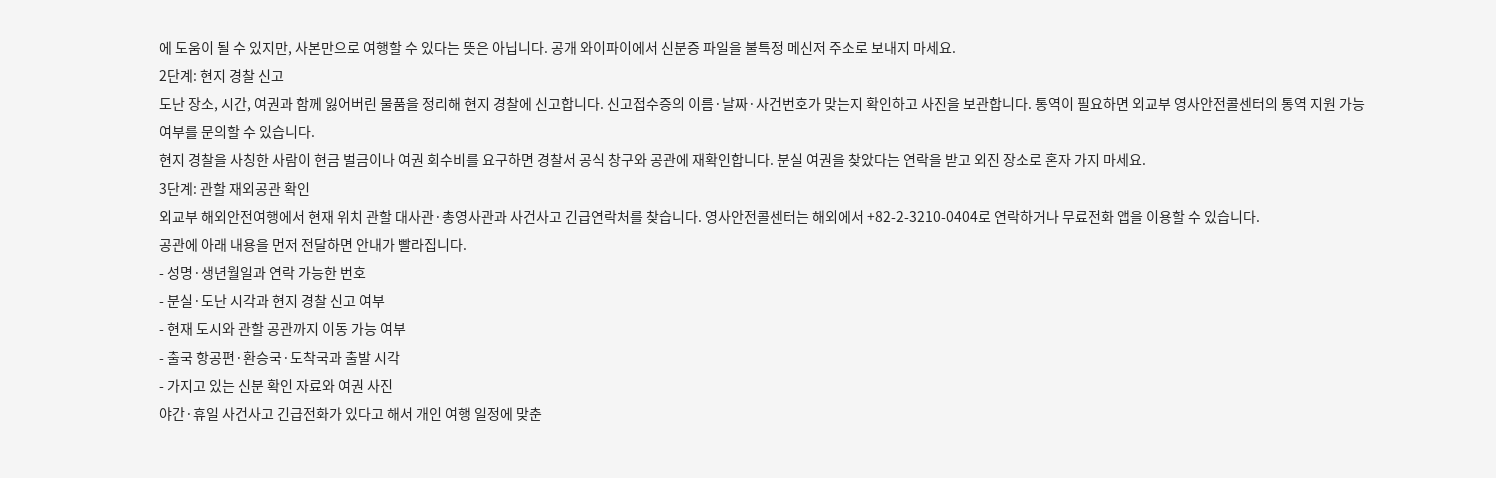에 도움이 될 수 있지만, 사본만으로 여행할 수 있다는 뜻은 아닙니다. 공개 와이파이에서 신분증 파일을 불특정 메신저 주소로 보내지 마세요.
2단계: 현지 경찰 신고
도난 장소, 시간, 여권과 함께 잃어버린 물품을 정리해 현지 경찰에 신고합니다. 신고접수증의 이름·날짜·사건번호가 맞는지 확인하고 사진을 보관합니다. 통역이 필요하면 외교부 영사안전콜센터의 통역 지원 가능 여부를 문의할 수 있습니다.
현지 경찰을 사칭한 사람이 현금 벌금이나 여권 회수비를 요구하면 경찰서 공식 창구와 공관에 재확인합니다. 분실 여권을 찾았다는 연락을 받고 외진 장소로 혼자 가지 마세요.
3단계: 관할 재외공관 확인
외교부 해외안전여행에서 현재 위치 관할 대사관·총영사관과 사건사고 긴급연락처를 찾습니다. 영사안전콜센터는 해외에서 +82-2-3210-0404로 연락하거나 무료전화 앱을 이용할 수 있습니다.
공관에 아래 내용을 먼저 전달하면 안내가 빨라집니다.
- 성명·생년월일과 연락 가능한 번호
- 분실·도난 시각과 현지 경찰 신고 여부
- 현재 도시와 관할 공관까지 이동 가능 여부
- 출국 항공편·환승국·도착국과 출발 시각
- 가지고 있는 신분 확인 자료와 여권 사진
야간·휴일 사건사고 긴급전화가 있다고 해서 개인 여행 일정에 맞춘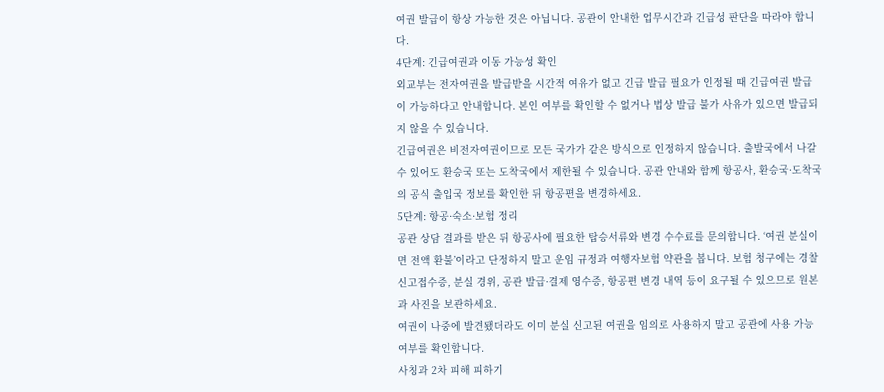여권 발급이 항상 가능한 것은 아닙니다. 공관이 안내한 업무시간과 긴급성 판단을 따라야 합니다.
4단계: 긴급여권과 이동 가능성 확인
외교부는 전자여권을 발급받을 시간적 여유가 없고 긴급 발급 필요가 인정될 때 긴급여권 발급이 가능하다고 안내합니다. 본인 여부를 확인할 수 없거나 법상 발급 불가 사유가 있으면 발급되지 않을 수 있습니다.
긴급여권은 비전자여권이므로 모든 국가가 같은 방식으로 인정하지 않습니다. 출발국에서 나갈 수 있어도 환승국 또는 도착국에서 제한될 수 있습니다. 공관 안내와 함께 항공사, 환승국·도착국의 공식 출입국 정보를 확인한 뒤 항공편을 변경하세요.
5단계: 항공·숙소·보험 정리
공관 상담 결과를 받은 뒤 항공사에 필요한 탑승서류와 변경 수수료를 문의합니다. ‘여권 분실이면 전액 환불’이라고 단정하지 말고 운임 규정과 여행자보험 약관을 봅니다. 보험 청구에는 경찰 신고접수증, 분실 경위, 공관 발급·결제 영수증, 항공편 변경 내역 등이 요구될 수 있으므로 원본과 사진을 보관하세요.
여권이 나중에 발견됐더라도 이미 분실 신고된 여권을 임의로 사용하지 말고 공관에 사용 가능 여부를 확인합니다.
사칭과 2차 피해 피하기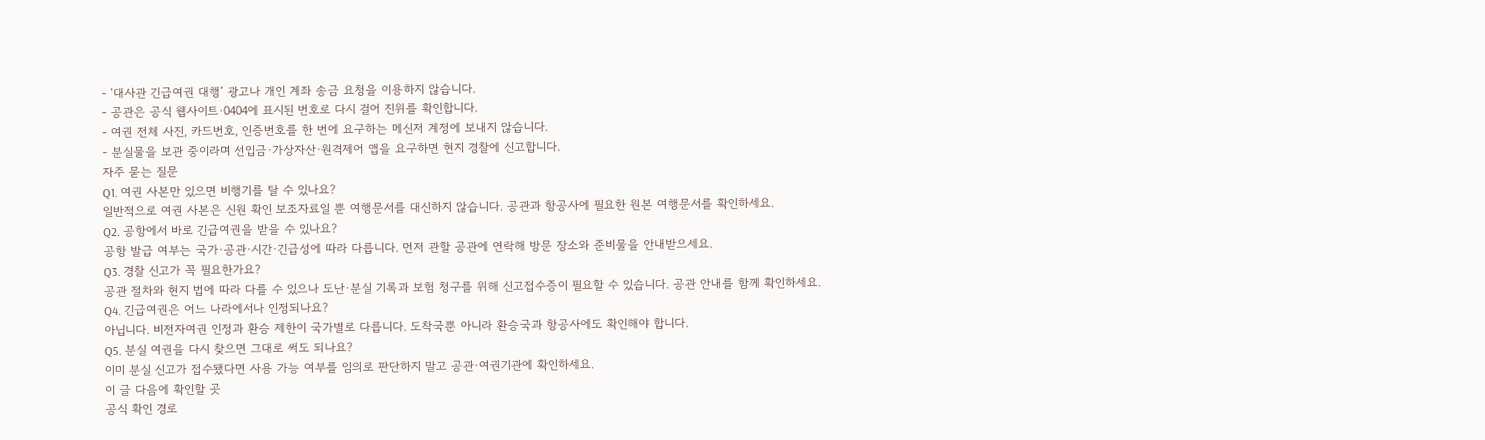- ‘대사관 긴급여권 대행’ 광고나 개인 계좌 송금 요청을 이용하지 않습니다.
- 공관은 공식 웹사이트·0404에 표시된 번호로 다시 걸어 진위를 확인합니다.
- 여권 전체 사진, 카드번호, 인증번호를 한 번에 요구하는 메신저 계정에 보내지 않습니다.
- 분실물을 보관 중이라며 선입금·가상자산·원격제어 앱을 요구하면 현지 경찰에 신고합니다.
자주 묻는 질문
Q1. 여권 사본만 있으면 비행기를 탈 수 있나요?
일반적으로 여권 사본은 신원 확인 보조자료일 뿐 여행문서를 대신하지 않습니다. 공관과 항공사에 필요한 원본 여행문서를 확인하세요.
Q2. 공항에서 바로 긴급여권을 받을 수 있나요?
공항 발급 여부는 국가·공관·시간·긴급성에 따라 다릅니다. 먼저 관할 공관에 연락해 방문 장소와 준비물을 안내받으세요.
Q3. 경찰 신고가 꼭 필요한가요?
공관 절차와 현지 법에 따라 다를 수 있으나 도난·분실 기록과 보험 청구를 위해 신고접수증이 필요할 수 있습니다. 공관 안내를 함께 확인하세요.
Q4. 긴급여권은 어느 나라에서나 인정되나요?
아닙니다. 비전자여권 인정과 환승 제한이 국가별로 다릅니다. 도착국뿐 아니라 환승국과 항공사에도 확인해야 합니다.
Q5. 분실 여권을 다시 찾으면 그대로 써도 되나요?
이미 분실 신고가 접수됐다면 사용 가능 여부를 임의로 판단하지 말고 공관·여권기관에 확인하세요.
이 글 다음에 확인할 곳
공식 확인 경로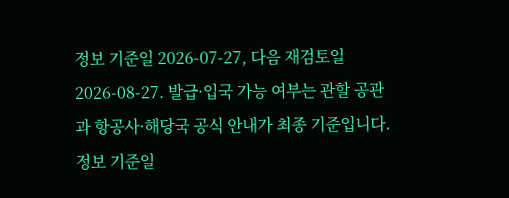정보 기준일 2026-07-27, 다음 재검토일 2026-08-27. 발급·입국 가능 여부는 관할 공관과 항공사·해당국 공식 안내가 최종 기준입니다.
정보 기준일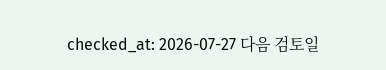checked_at: 2026-07-27 다음 검토일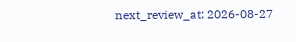next_review_at: 2026-08-27